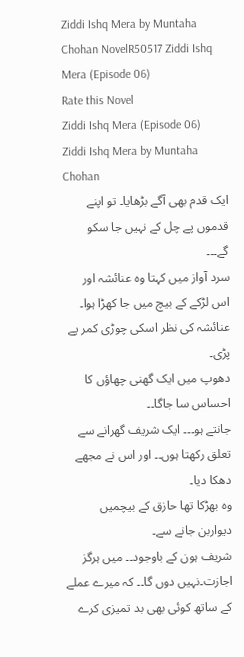Ziddi Ishq Mera by Muntaha Chohan NovelR50517 Ziddi Ishq Mera (Episode 06)
Rate this Novel
Ziddi Ishq Mera (Episode 06)
Ziddi Ishq Mera by Muntaha Chohan
ایک قدم بھی آگے بڑھایا۔ تو اپنے قدموں پے چل کے نہیں جا سکو گے۔۔۔
سرد آواز میں کہتا وہ عنائشہ اور اس لڑکے کے بیچ میں جا کھڑا ہوا۔
عنائشہ کی نظر اسکی چوڑی کمر پے پڑی۔
دھوپ میں ایک گھنی چھاؤں کا احساس سا جاگا۔۔
جانتے ہو۔۔۔ ایک شریف گھرانے سے تعلق رکھتا ہوں۔۔ اور اس نے مجھے دھکا دیا۔
وہ بھڑکا تھا حازق کے بیچمیں دیواربن جانے سے۔
شریف ہون کے باوجود۔۔ میں ہرگز اجازت۔نہیں دوں گا۔۔ کہ میرے عملے کے ساتھ کوئی بھی بد تمیزی کرے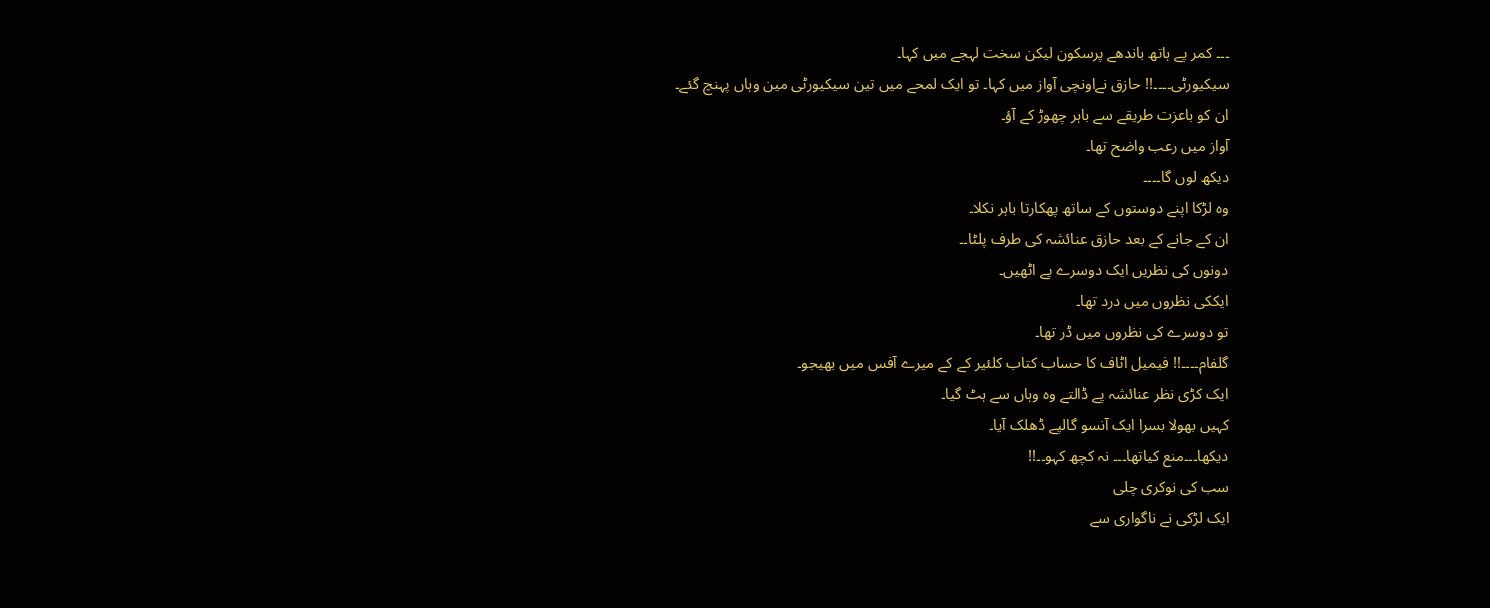۔۔۔ کمر پے ہاتھ باندھے پرسکون لیکن سخت لہجے میں کہا۔
سیکیورٹی۔۔۔۔!! حازق نےاونچی آواز میں کہا۔ تو ایک لمحے میں تین سیکیورٹی مین وہاں پہنچ گئے۔
ان کو باعزت طریقے سے باہر چھوڑ کے آؤ۔
آواز میں رعب واضح تھا۔
دیکھ لوں گا۔۔۔۔
وہ لڑکا اپنے دوستوں کے ساتھ پھکارتا باہر نکلا۔
ان کے جانے کے بعد حازق عنائشہ کی طرف پلٹا۔۔
دونوں کی نظریں ایک دوسرے پے اٹھیں۔
ایککی نظروں میں درد تھا۔
تو دوسرے کی نظروں میں ڈر تھا۔
گلفام۔۔۔۔!! فیمیل اٹاف کا حساب کتاب کلئیر کے کے میرے آفس میں بھیجو۔
ایک کڑی نظر عنائشہ پے ڈالتے وہ وہاں سے ہٹ گیا۔
کہیں بھولا بسرا ایک آنسو گالپے ڈھلک آیا۔
دیکھا۔۔۔منع کیاتھا۔۔۔ نہ کچھ کہو۔۔!!
سب کی نوکری چلی
ایک لڑکی نے ناگواری سے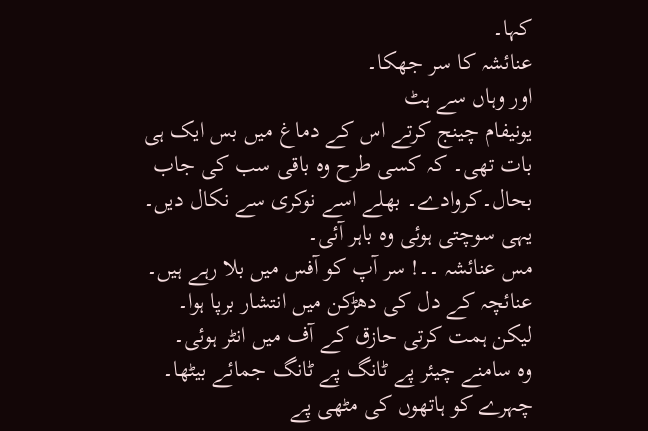کہا۔
عنائشہ کا سر جھکا۔
اور وہاں سے ہٹ
یونیفام چینج کرتے اس کے دماغ میں بس ایک ہی بات تھی۔ کہ کسی طرح وہ باقی سب کی جاب بحال۔کروادے۔ بھلے اسے نوکری سے نکال دیں۔
یہی سوچتی ہوئی وہ باہر آئی۔
مس عنائشہ ۔۔! سر آپ کو آفس میں بلا رہے ہیں۔
عنائچہ کے دل کی دھڑکن میں انتشار برپا ہوا۔
لیکن ہمت کرتی حازق کے آف میں انٹر ہوئی۔
وہ سامنے چیئر پے ٹانگ پے ٹانگ جمائے بیٹھا۔ چہرے کو ہاتھوں کی مٹھی پے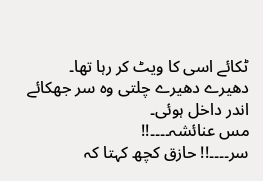ٹکائے اسی کا ویٹ کر رہا تھا۔
دھیرے دھیرے چلتی وہ سر جھکائے اندر داخل ہوئی۔
مس عنائشہ۔۔۔۔!!
سر۔۔۔۔!! حازق کچھ کہتا کہ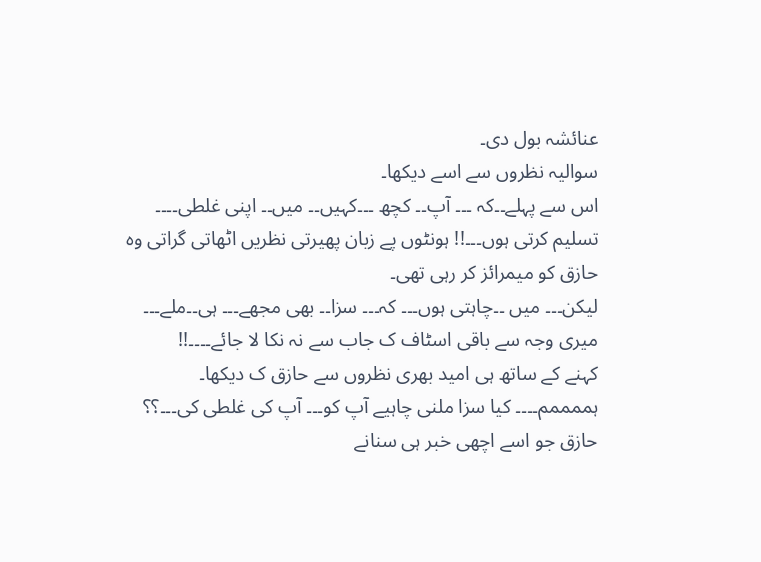عنائشہ بول دی۔
سوالیہ نظروں سے اسے دیکھا۔
اس سے پہلے۔۔کہ ۔۔۔ آپ۔۔ کچھ ۔۔۔کہیں۔۔ میں۔۔ اپنی غلطی۔۔۔۔ تسلیم کرتی ہوں۔۔۔!! ہونٹوں پے زبان پھیرتی نظریں اٹھاتی گراتی وہ حازق کو میمرائز کر رہی تھی۔
لیکن۔۔۔ میں ۔۔چاہتی ہوں۔۔۔ کہ۔۔۔ سزا۔۔ بھی مجھے۔۔۔ ہی۔۔ملے۔۔۔ میری وجہ سے باقی اسٹاف ک جاب سے نہ نکا لا جائے۔۔۔۔!!
کہنے کے ساتھ ہی امید بھری نظروں سے حازق ک دیکھا۔
ہممممم۔۔۔۔ کیا سزا ملنی چاہیے آپ کو۔۔۔ آپ کی غلطی کی۔۔۔؟؟
حازق جو اسے اچھی خبر ہی سنانے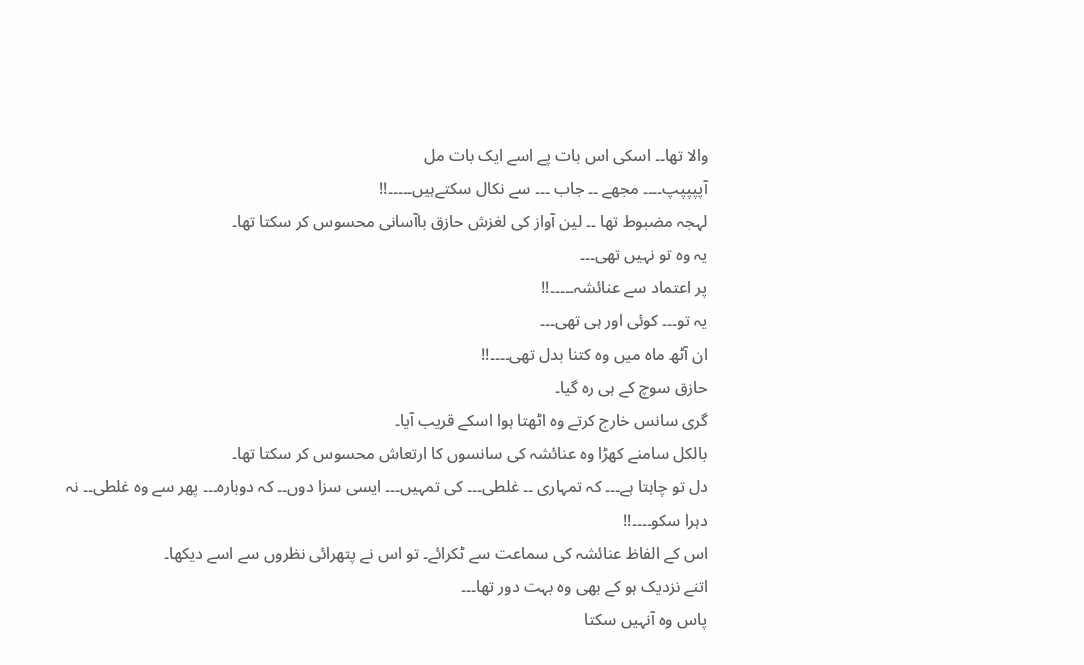والا تھا۔۔ اسکی اس بات پے اسے ایک بات مل
آپپپپپ۔۔۔۔ مجھے ۔۔ جاب ۔۔۔ سے نکال سکتےہیں۔۔۔۔۔!!
لہجہ مضبوط تھا ۔۔ لین آواز کی لغزش حازق باآسانی محسوس کر سکتا تھا۔
یہ وہ تو نہیں تھی۔۔۔
پر اعتماد سے عنائشہ۔۔۔۔۔!!
یہ تو۔۔۔ کوئی اور ہی تھی۔۔۔
ان آٹھ ماہ میں وہ کتنا بدل تھی۔۔۔۔!!
حازق سوچ کے ہی رہ گیا۔
گری سانس خارج کرتے وہ اٹھتا ہوا اسکے قریب آیا۔
بالکل سامنے کھڑا وہ عنائشہ کی سانسوں کا ارتعاش محسوس کر سکتا تھا۔
دل تو چاہتا ہے۔۔۔ کہ تمہاری ۔۔ غلطی۔۔۔ کی تمہیں۔۔۔ ایسی سزا دوں۔۔ کہ دوبارہ۔۔۔ پھر سے وہ غلطی۔۔ نہ دہرا سکو۔۔۔۔!!
اس کے الفاظ عنائشہ کی سماعت سے ٹکرائے۔ تو اس نے پتھرائی نظروں سے اسے دیکھا۔
اتنے نزدیک ہو کے بھی وہ بہت دور تھا۔۔۔
پاس وہ آنہیں سکتا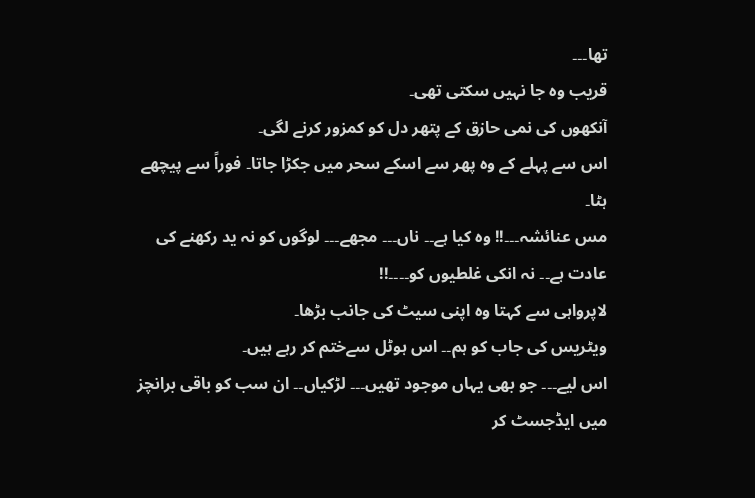تھا۔۔۔
قریب وہ جا نہیں سکتی تھی۔
آنکھوں کی نمی حازق کے پتھر دل کو کمزور کرنے لگی۔
اس سے پہلے کے وہ پھر سے اسکے سحر میں جکڑا جاتا۔ فوراً سے پیچھے ہٹا۔
مس عنائشہ۔۔۔!! وہ کیا ہے۔۔ ناں۔۔۔ مجھے۔۔۔ لوگوں کو نہ ید رکھنے کی عادت ہے۔۔ نہ انکی غلطیوں کو۔۔۔۔!!
لاپرواہی سے کہتا وہ اپنی سیٹ کی جانب بڑھا۔
ویٹریس کی جاب کو ہم۔۔ اس ہوٹل سےختم کر رہے ہیں۔
اس لیے۔۔۔ جو بھی یہاں موجود تھیں۔۔۔ لڑکیاں۔۔ ان سب کو باقی برانچز میں ایڈجسٹ کر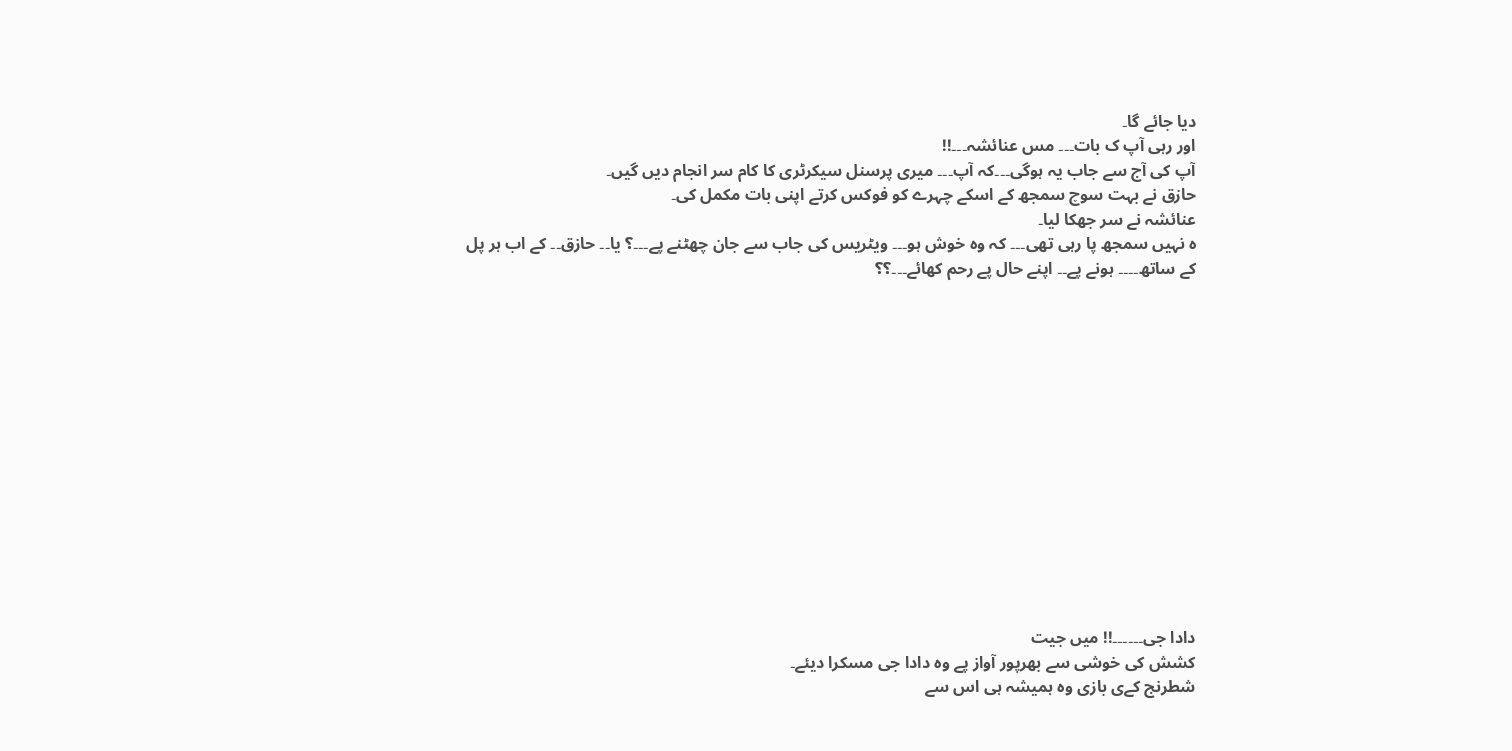دیا جائے گا۔
اور رہی آپ ک بات۔۔۔ مس عنائشہ۔۔۔!!
آپ کی آج سے جاب یہ ہوگی۔۔۔کہ آپ۔۔۔ میری پرسنل سیکرٹری کا کام سر انجام دیں گیں۔
حازق نے بہت سوچ سمجھ کے اسکے چہرے کو فوکس کرتے اپنی بات مکمل کی۔
عنائشہ نے سر جھکا لیا۔
ہ نہیں سمجھ پا رہی تھی۔۔۔ کہ وہ خوش ہو۔۔۔ ویٹریس کی جاب سے جان چھٹنے پے۔۔۔؟ یا۔۔ حازق۔۔ کے اب ہر پل کے ساتھ۔۔۔۔ ہونے پے۔۔ اپنے حال پے رحم کھائے۔۔۔؟؟














دادا جی۔۔۔۔۔۔!! میں جیت
کشش کی خوشی سے بھرپور آواز پے وہ دادا جی مسکرا دیئے۔
شطرنج کےی بازی وہ ہمیشہ ہی اس سے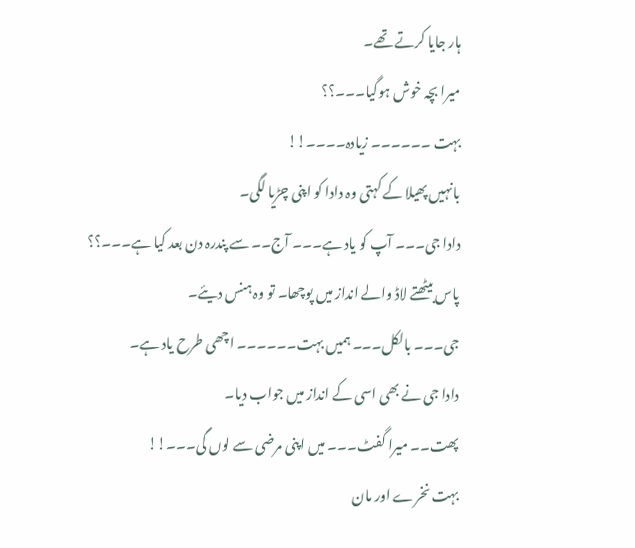ہار جایا کرتے تھے۔
میرا بچہ خوش ہوگیا۔۔۔؟؟
بہت ۔۔۔۔۔۔ زیادہ۔۔۔۔!!
بانہیں پھیلا کے کہتی وہ دادا کو اپنی چڑیا لگی۔
دادا جی۔۔۔ آپ کو یاد ہے۔۔۔ آج۔۔ سے پندرہ دن بعد کیا ہے۔۔۔؟؟
پاس بیٹھتے لاڈ والے انداز میں پوچھا۔ تو وہ ہنس دیئے۔
جی۔۔۔ بالکل۔۔۔ ہمیں بہت۔۔۔۔۔۔ اچھی طرح یاد ہے۔
دادا جی نے بھی اسی کے انداز میں جواب دیا۔
پھت۔۔ میرا گفٹ۔۔۔ میں اپنی مرضی سے لوں گی۔۔۔!!
بہت نخرے اور مان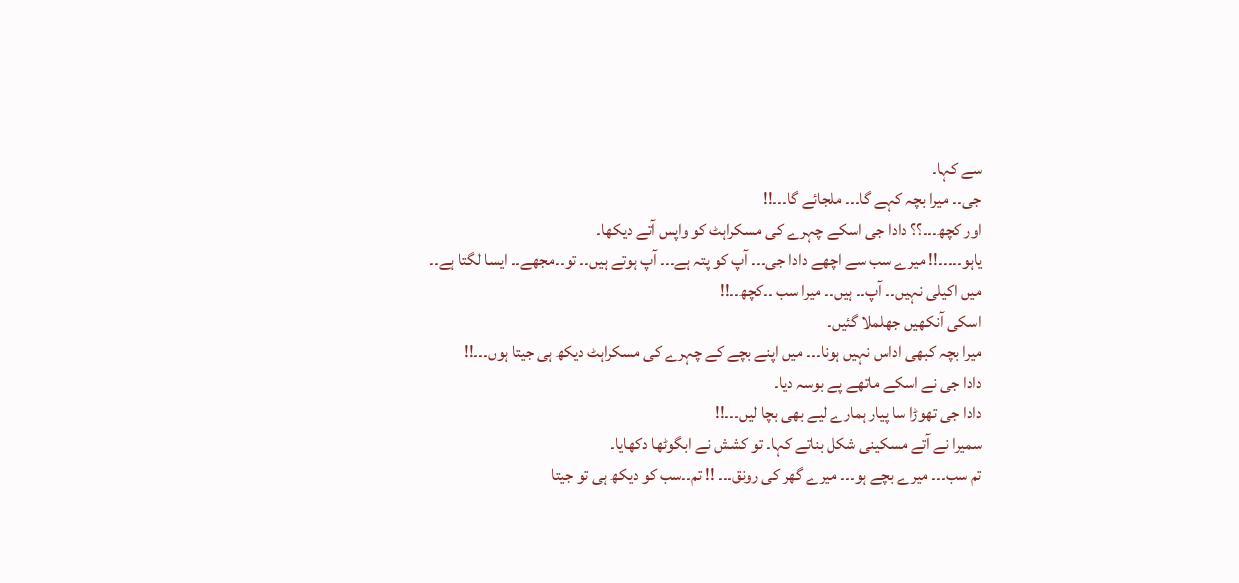سے کہا۔
جی۔۔ میرا بچہ کہے گا۔۔۔ ملجائے گا۔۔۔!!
اور کچھ۔۔۔؟؟ دادا جی اسکے چہرے کی مسکراہٹ کو واپس آتے دیکھا۔
یاہو۔۔۔۔۔!! میرے سب سے اچھے دادا جی۔۔۔ آپ کو پتہ ہے۔۔۔ آپ ہوتے ہیں۔۔ تو۔۔مجھے۔۔ ایسا لگتا ہے۔۔ میں اکیلی نہیں۔۔ آپ۔۔ ہیں۔۔ میرا سب ۔۔کچھ۔۔!!
اسکی آنکھیں جھلملا گئیں۔
میرا بچہ کبھی اداس نہیں ہونا۔۔۔ میں اپنے بچے کے چہرے کی مسکراہٹ دیکھ ہی جیتا ہوں۔۔۔!!
دادا جی نے اسکے ماتھے پے بوسہ دیا۔
دادا جی تھوڑا سا پیار ہمارے لیے بھی بچا لیں۔۔۔!!
سمیرا نے آتے مسکینی شکل بناتے کہا۔ تو کشش نے ابگوٹھا دکھایا۔
تم سب۔۔۔ میرے بچے ہو۔۔۔ میرے گھر کی رونق۔۔۔ !! تم۔۔سب کو دیکھ ہی تو جیتا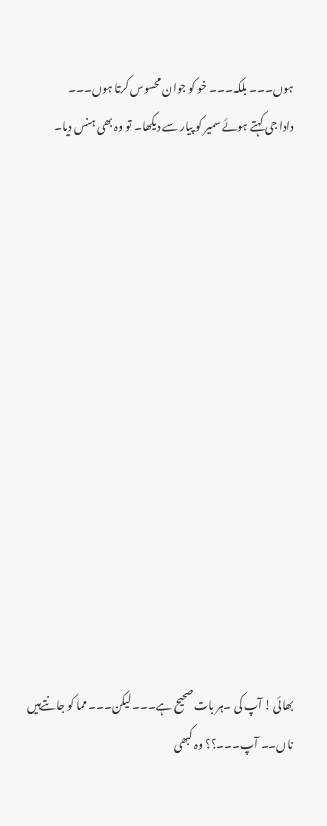ہوں۔۔۔ بلکہ۔۔۔ خو کو جوان محسوس کرتا ہوں۔۔۔
دادا جی کہتے ہوئے سمیر کو پیار سے دیکھا۔ تو وہ بھی ہنس دیا۔














بھائی ! آپ کی ۔ہر بات صحیح ہے۔۔۔ لیکن۔۔۔ مما کو جانتےہیں ناں۔۔ آپ۔۔۔؟؟ وہ کبھی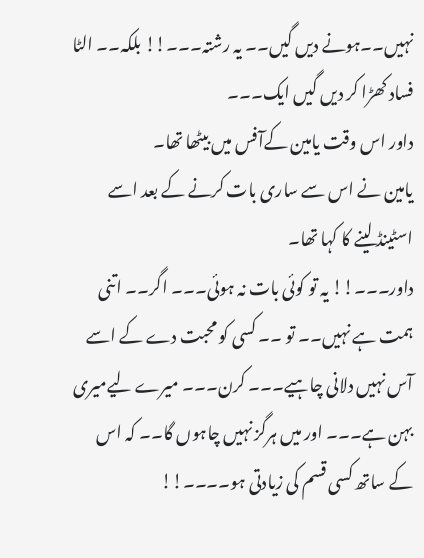نہیں۔۔ہونے دیں گیں۔۔ یہ رشتہ۔۔۔!! بلکہ۔۔ الٹا فساد کھڑا کر دیں گیں ایک۔۔۔
داور اس وقت یامین کےآفس میں بیٹھا تھا۔
یامین نے اس سے ساری بات کرنے کے بعد اسے اسٹینڈ لینے کا کہا تھا۔
داور۔۔۔!! یہ تو کوئی بات نہ ہوئی۔۔۔ اگر۔۔ اتنی ہمت ہے نہیں۔۔ تو ۔۔ کسی کو محبت دے کے اسے آس نہیں دلانی چاہیے۔۔۔ کرن۔۔۔ میرے لیےمیری بہن ہے۔۔۔ اور میں ہرگز نہیں چاہوں گا۔۔ کہ اس کے ساتھ کسی قسم کی زیادتی ہو۔۔۔۔!!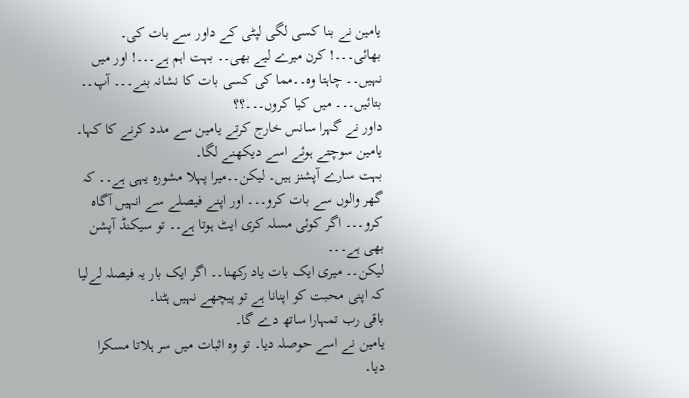یامین نے بنا کسی لگی لپٹی کے داور سے بات کی۔
بھائی۔۔۔! کرن میرے لیے بھی۔۔ بہت اہم ہے۔۔۔! اور میں نہیں۔۔ چاہتا وہ۔۔مما کی کسی بات کا نشانہ بنے۔۔۔ آپ۔۔ بتائیں۔۔۔ میں کیا کروں۔۔۔؟؟
داور نے گہرا سانس خارج کرتے یامین سے مدد کرنے کا کہا۔
یامین سوچتے ہوئے اسے دیکھنے لگا۔
بہت سارے آپشنز ہیں۔ لیکن۔۔میرا پہلا مشورہ یہی ہے۔۔ کہ گھر والوں سے بات کرو۔۔۔ اور اپنے فیصلے سے انہیں آگاہ کرو۔۔۔ اگر کوئی مسلہ کری ایٹ ہوتا ہے۔۔ تو سیکنڈ آپشن بھی ہے۔۔۔
لیکن۔۔ میری ایک بات یاد رکھنا۔۔ اگر ایک بار یہ فیصلہ لےلیا کہ اپنی محبت کو اپنانا ہے تو پیچھے نہیں ہٹنا۔
باقی رب تمہارا ساتھ دے گا۔
یامین نے اسے حوصلہ دیا۔ تو وہ اثبات میں سر ہلاتا مسکرا دیا۔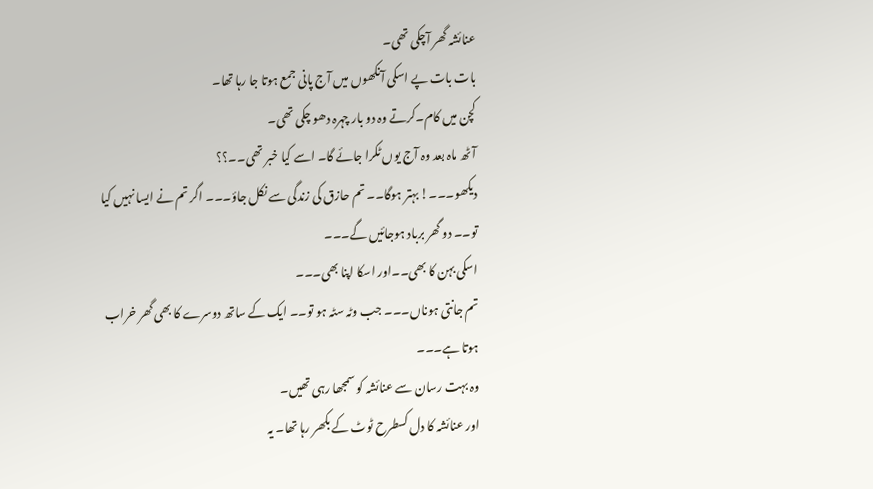عنائشہ گھر آچکی تھی۔
بات بات پے اسکی آنکھوں میں آج پانی جمع ہوتا جا رہا تھا۔
کچن میں کام۔کرتے وہ دو بار چہرہ دھو چکی تھی۔
آٹھ ماہ بعد وہ آج یوں ٹکرا جائے گا۔ اسے کیا خبر تھی۔۔؟؟
دیکھو۔۔۔! بہتر ہوگا۔۔ تم حازق کی زندگی سے نکل جاؤ۔۔۔ اگر تم نے ایسا نہیں کیا تو۔۔ دو گھر برباد ہوجائیں گے۔۔۔
اسکی بہن کا بھی۔۔اور اسکا اپنا بھی۔۔۔
تم جانتی ہوناں۔۔۔ جب وٹہ سٹہ ہو تو۔۔ ایک کے ساتھ دوسرے کا بھی گھر خراب ہوتا ہے۔۔۔
وہ بہت رسان سے عنائشہ کو سمجھا رہی تھیں۔
اور عنائشہ کا دل کسطرح ٹوٹ کے بکھر رہا تھا۔ یہ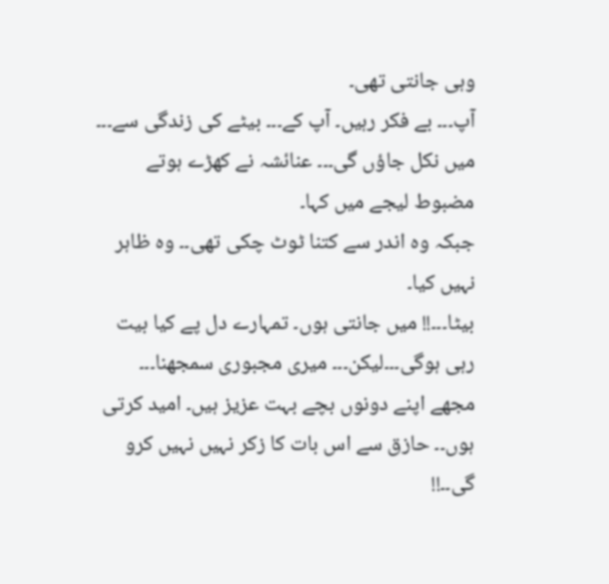وہی جانتی تھی۔
آپ۔۔۔ بے فکر رہیں۔ آپ کے۔۔۔ بیٹے کی زندگی سے۔۔۔ میں نکل جاؤں گی۔۔۔ عنائشہ نے کھڑے ہوتے مضبوط لیجے میں کہا۔
جبکہ وہ اندر سے کتنا ٹوٹ چکی تھی۔۔ وہ ظاہر نہیں کیا۔
بیٹا۔۔۔!! میں جانتی ہوں۔ تمہارے دل پے کیا بیت رہی ہوگی۔۔۔لیکن۔۔۔ میری مجبوری سمجھنا۔۔۔ مجھے اپنے دونوں بچے بہت عزیز ہیں۔ امید کرتی ہوں۔۔ حازق سے اس بات کا زکر نہیں نہیں کرو گی۔۔!!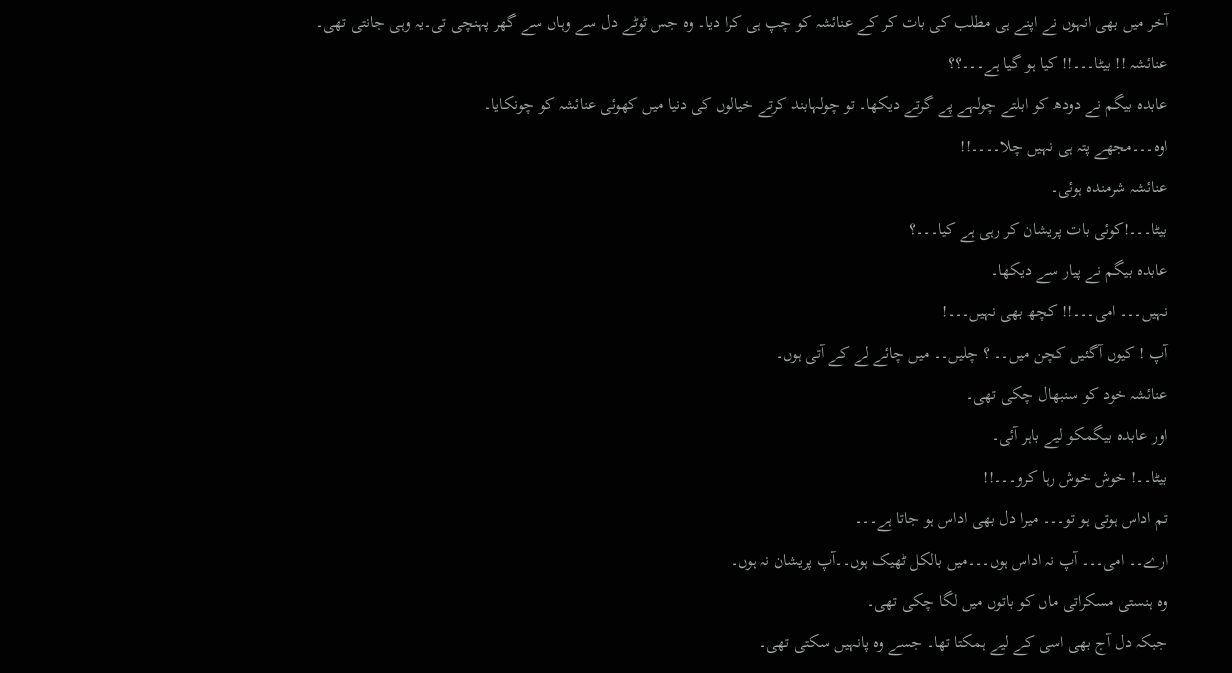آخر میں بھی انہوں نے اپنے ہی مطلب کی بات کر کے عنائشہ کو چپ ہی کرا دیا۔ وہ جس ٹوٹے دل سے وہاں سے گھر پہنچی تی۔یہ وہی جانتی تھی۔
عنائشہ !! بیٹا۔۔۔!! کیا ہو گیا ہے۔۔۔؟؟
عابدہ بیگم نے دودھ کو ابلتے چولہے پے گرتے دیکھا۔ تو چولہابند کرتے خیالوں کی دنیا میں کھوئی عنائشہ کو چونکایا۔
اوہ۔۔۔مجھے پتہ ہی نہیں چلا۔۔۔۔!!
عنائشہ شرمندہ ہوئی۔
بیٹا۔۔۔!کوئی بات پریشان کر رہی ہے کیا۔۔۔؟
عابدہ بیگم نے پیار سے دیکھا۔
نہیں۔۔۔ امی۔۔۔!! کچھ بھی نہیں۔۔۔!
آپ ! کیوں آگئیں کچن میں۔۔ ؟ چلیں۔۔ میں چائے لے کے آتی ہوں۔
عنائشہ خود کو سنبھال چکی تھی۔
اور عابدہ بیگمکو لیے باہر آئی۔
بیٹا۔۔! خوش خوش رہا کرو۔۔۔!!
تم اداس ہوتی ہو تو۔۔۔ میرا دل بھی اداس ہو جاتا ہے۔۔۔
ارے۔۔ امی۔۔۔ آپ نہ اداس ہوں۔۔۔میں بالکل ٹھیک ہوں۔۔آپ پریشان نہ ہوں۔
وہ ہنستی مسکراتی ماں کو باتوں میں لگا چکی تھی۔
جبکہ دل آج بھی اسی کے لیے ہمکتا تھا۔ جسے وہ پانہیں سکتی تھی۔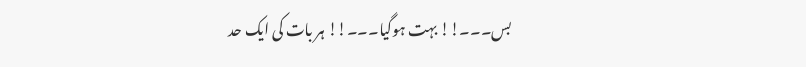بس۔۔۔!! بہت ہوگیا۔۔۔!! ہر بات کی ایک حد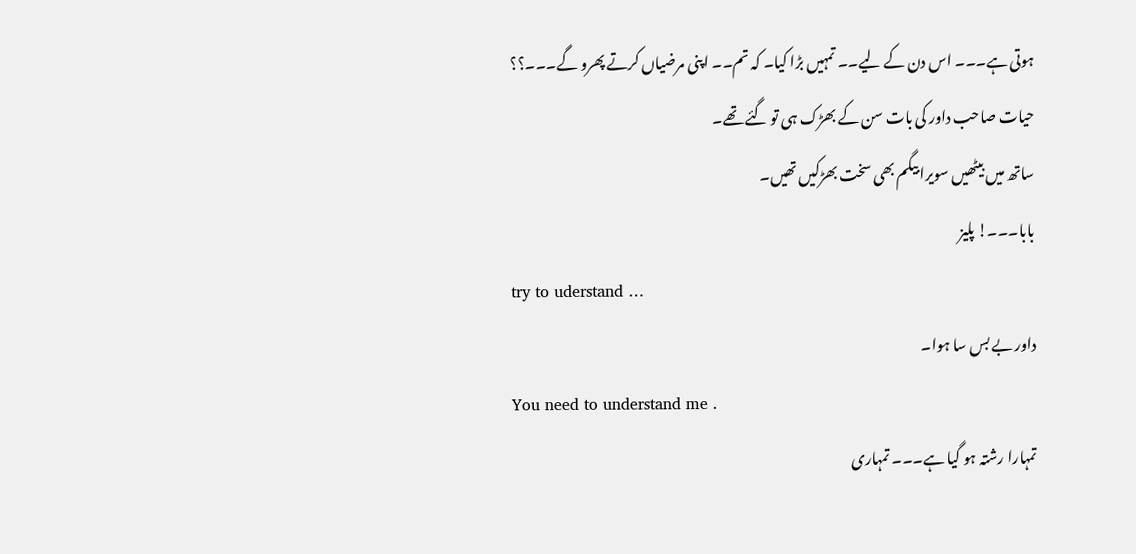ہوتی ہے۔۔۔ اس دن کے لیے۔۔ تمہیں بڑا کیا۔ کہ تم۔۔ اپنی مرضیاں کرتے پھرو گے۔۔۔؟؟
حیات صاحب داور کی بات سن کے بھڑک ہی تو گئے تھے۔
ساتھ میں بیٹھیں سویرا بیگم بھی سخت بھڑکیں تھیں۔
بابا۔۔۔! پلیز
try to uderstand …
داور بے بس سا ہوا۔
You need to understand me .
تمہارا رشتہ ہو گیا ہے۔۔۔ تمہاری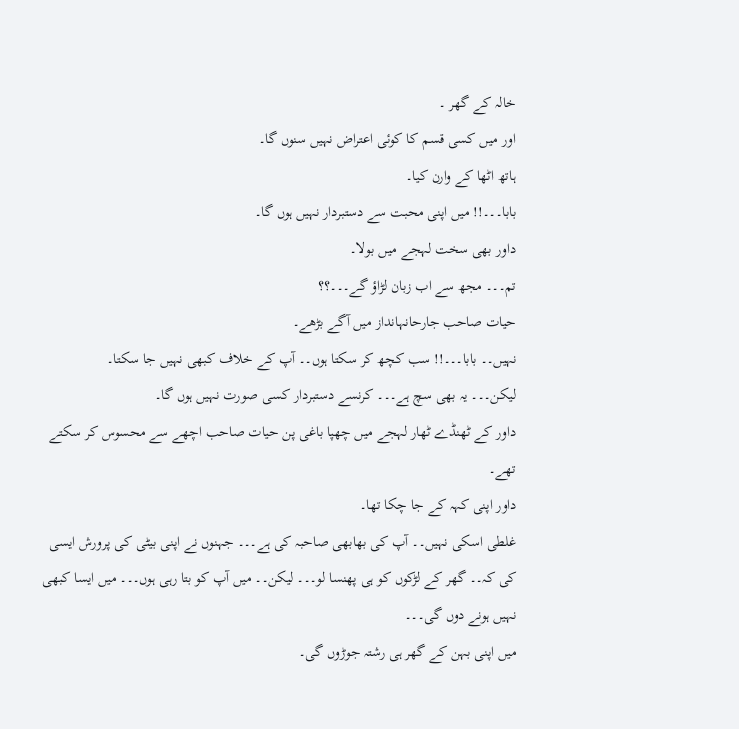خالہ کے گھر ۔
اور میں کسی قسم کا کوئی اعتراض نہیں سنوں گا۔
ہاتھ اٹھا کے وارن کیا۔
بابا۔۔۔!! میں اپنی محبت سے دستبردار نہیں ہوں گا۔
داور بھی سخت لہجے میں بولا۔
تم۔۔۔ مجھ سے اب زبان لڑاؤ گے۔۔۔؟؟
حیات صاحب جارحانہانداز میں آگے بڑھے۔
نہیں۔۔ بابا۔۔۔!! سب کچھ کر سکتا ہوں۔۔ آپ کے خلاف کبھی نہیں جا سکتا۔
لیکن۔۔۔ یہ بھی سچ ہے۔۔۔ کرنسے دستبردار کسی صورت نہیں ہوں گا۔
داور کے ٹھنڈے ٹھار لہجے میں چھپا باغی پن حیات صاحب اچھے سے محسوس کر سکتے تھے۔
داور اپنی کہہ کے جا چکا تھا۔
غلطی اسکی نہیں۔۔ آپ کی بھابھی صاحبہ کی ہے۔۔۔ جہنوں نے اپنی بیٹی کی پرورش ایسی کی کہ۔۔ گھر کے لڑکوں کو ہی پھنسا لو۔۔۔ لیکن۔۔ میں آپ کو بتا رہی ہوں۔۔۔ میں ایسا کبھی نہیں ہونے دوں گی۔۔۔
میں اپنی بہن کے گھر ہی رشتہ جوڑوں گی۔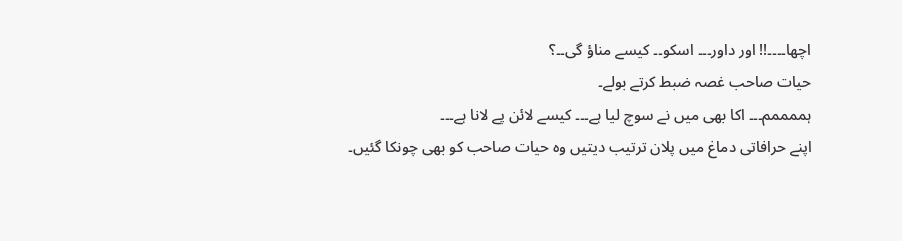اچھا۔۔۔۔!! اور داور۔۔۔ اسکو۔۔ کیسے مناؤ گی۔۔؟
حیات صاحب غصہ ضبط کرتے بولے۔
ہممممم۔۔۔ اکا بھی میں نے سوچ لیا ہے۔۔۔ کیسے لائن پے لانا ہے۔۔۔
اپنے حرافاتی دماغ میں پلان ترتیب دیتیں وہ حیات صاحب کو بھی چونکا گئیں۔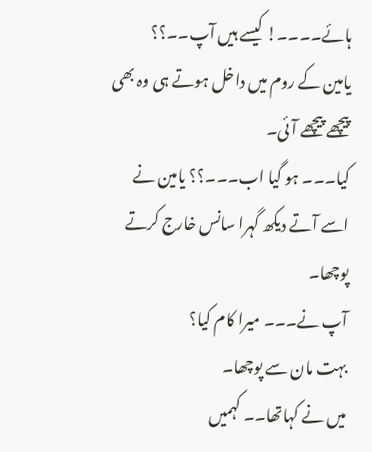ہائے۔۔۔۔! کیسے ہیں آپ۔۔؟؟
یامین کے روم میں داخل ہوتے ہی وہ بھی پیچھے پیچھے آئی۔
کیا۔۔۔ ہو گیا اب۔۔۔؟؟ یامین نے اسے آتے دیکھ گہرا سانس خارج کرتے پوچھا۔
آپ نے۔۔۔ میرا کام کیا؟
بہت مان سے پوچھا۔
میں نے کہاتھا۔۔ کہمیں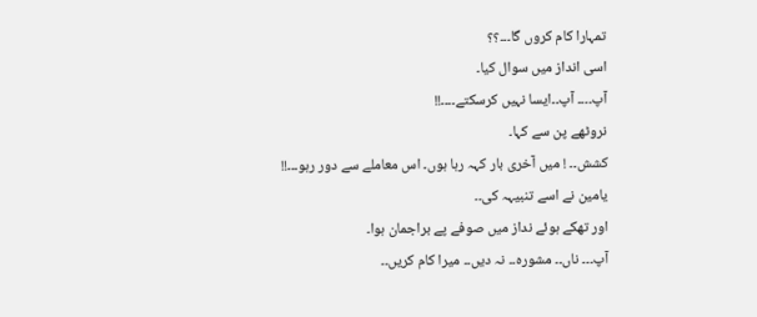تمہارا کام کروں گا۔۔۔؟؟
اسی انداز میں سوال کیا۔
آپ۔۔۔۔ آپ۔۔ایسا نہیں کرسکتے۔۔۔۔!!
نروٹھے پن سے کہا۔
کشش۔۔ ! میں آخری بار کہہ رہا ہوں۔ اس معاملے سے دور رہو۔۔۔!!
یامین نے اسے تنبیہہ کی۔۔
اور تھکے ہوئے نداز میں صوفے پے براجمان ہوا۔
آپ۔۔۔ ناں۔۔ مشورہ۔۔ نہ دیں۔۔ میرا کام کریں۔۔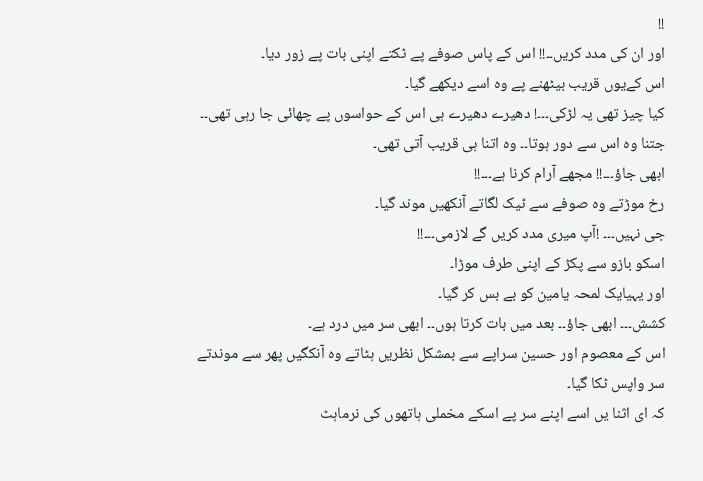!!
اور ان کی مدد کریں۔۔!! اس کے پاس صوفے پے ٹکتے اپنی بات پے زور دیا۔
اس کےیوں قریب بیٹھنے پے وہ اسے دیکھے گیا۔
کیا چیز تھی یہ لڑکی۔۔۔! دھیرے دھیرے ہی اس کے حواسوں پے چھائی جا رہی تھی۔۔
جتنا وہ اس سے دور ہوتا۔۔ وہ اتنا ہی قریب آتی تھی۔
ابھی جاؤ۔۔۔!! مجھے آرام کرنا ہے۔۔۔!!
رخ موڑتے وہ صوفے سے ٹیک لگاتے آنکھیں موند گیا۔
جی نہیں۔۔۔ !آپ میری مدد کریں گے لازمی۔۔۔!!
اسکو بازو سے پکڑ کے اپنی طرف موڑا۔
اور یہیایک لمحہ یامین کو بے بس کر گیا۔
کشش۔۔۔ ابھی جاؤ۔۔ بعد میں بات کرتا ہوں۔۔ ابھی سر میں درد ہے۔
اس کے معصوم اور حسین سراپے سے بمشکل نظریں ہٹاتے وہ آنکگیں پھر سے موندتے سر واپس ٹکا گیا۔
کہ ای اثنا یں اسے اپنے سر پے اسکے مخملی ہاتھوں کی نرماہٹ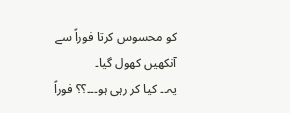کو محسوس کرتا فوراً سے آنکھیں کھول گیا۔
یہ۔۔ کیا کر رہی ہو۔۔۔؟؟ فوراً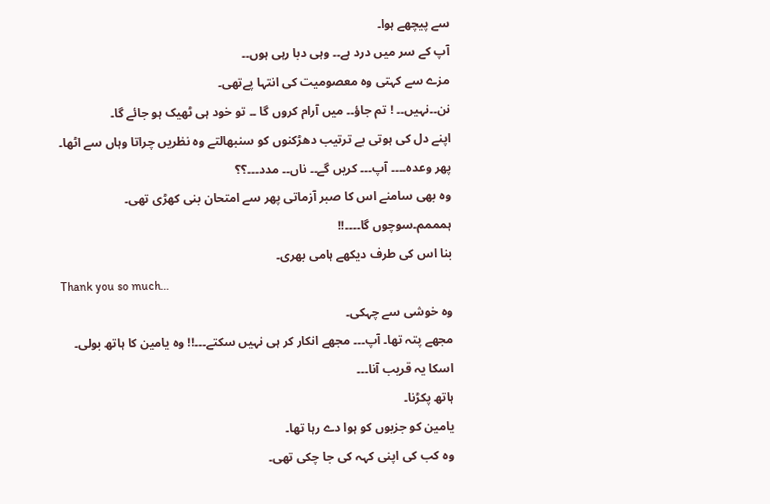سے پیچھے ہوا۔
آپ کے سر میں درد ہے۔۔ وہی دبا رہی ہوں۔۔
مزے سے کہتی وہ معصومیت کی انتہا پےتھی۔
نن۔۔نہیں۔۔ ! تم جاؤ۔۔ میں آرام کروں گا ۔۔ تو خود ہی ٹھیک ہو جائے گا۔
اپنے دل کی ہوتی بے ترتیب دھڑکنوں کو سنبھالتے وہ نظریں چراتا وہاں سے اٹھا۔
پھر وعدہ۔۔۔۔ آپ۔۔۔ کریں گے۔۔ ناں۔۔ مدد۔۔۔؟؟
وہ بھی سامنے اس کا صبر آزماتی پھر سے امتحان بنی کھڑی تھی۔
ہمممم۔سوچوں گا۔۔۔۔!!
بنا اس کی طرف دیکھے ہامی بھری۔
Thank you so much…
وہ خوشی سے چہکی۔
مجھے پتہ تھا۔ آپ۔۔۔ مجھے انکار کر ہی نہیں سکتے۔۔۔!! وہ یامین کا ہاتھ بولی۔
اسکا یہ قریب آنا۔۔۔
ہاتھ پکڑنا۔
یامین کو جزبوں کو ہوا دے رہا تھا۔
وہ کب کی اپنی کہہ کی جا چکی تھی۔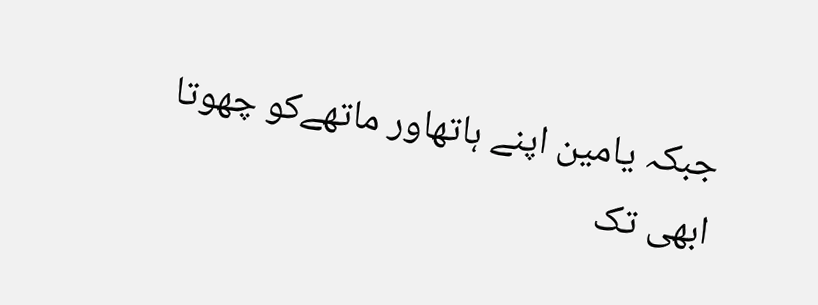جبکہ یامین اپنے ہاتھاور ماتھےکو چھوتا ابھی تک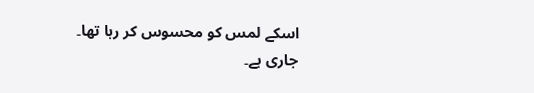اسکے لمس کو محسوس کر رہا تھا۔
جاری ہے۔